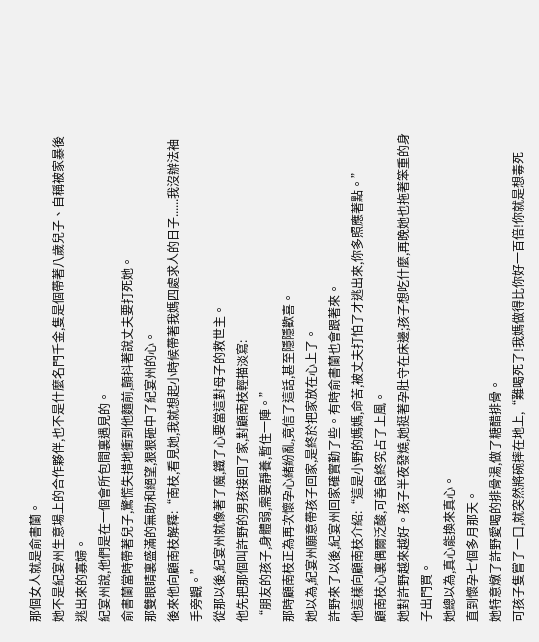那個女人就是俞書蘭。
她不是紀宴州生意場上的合作夥伴,也不是什麼名門千金,隻是個帶著八歲兒子、自稱被家暴後逃出來的寡婦。
紀宴州說,他們是在一個會所包間裏遇見的。
俞書蘭當時帶著兒子,驚慌失措地衝到他麵前,顫抖著說丈夫要打死她。
那雙眼睛裏盛滿的無助和絕望,狠狠砸中了紀宴州的心。
後來他向顧南枝解釋:“南枝,看見她,我就想起小時候帶著我媽四處求人的日子......我沒辦法袖手旁觀。”
從那以後,紀宴州就像著了魔,鐵了心要當這對母子的救世主。
他先把那個叫許野的男孩接回了家,對顧南枝輕描淡寫:
“朋友的孩子,身體弱,需要靜養,暫住一陣。”
那時顧南枝正為再次懷孕心緒紛亂,竟信了這話,甚至隱隱歡喜。
她以為,紀宴州願意帶孩子回家,是終於把家放在心上了。
許野來了以後,紀宴州回家確實勤了些。有時俞書蘭也會跟著來。
他這樣向顧南枝介紹:“這是小野的媽媽,命苦,被丈夫打怕了才逃出來,你多照應著點。”
顧南枝心裏偶爾泛酸,可善良終究占了上風。
她對許野越來越好。孩子半夜發燒,她挺著孕肚守在床邊;孩子想吃什麼,再晚她也拖著笨重的身子出門買。
她總以為,真心能換來真心。
直到懷孕七個多月那天。
她特意燉了許野愛喝的排骨湯,做了糖醋排骨。
可孩子隻嘗了一口,就突然將碗摔在地上,“難喝死了!我媽做得比你好一百倍!你就是想毒死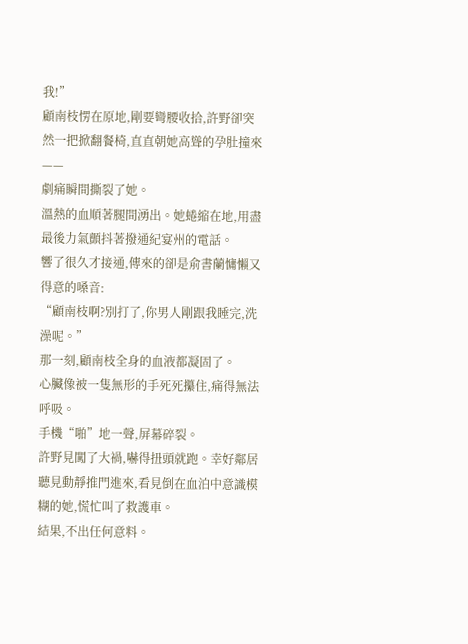我!”
顧南枝愣在原地,剛要彎腰收拾,許野卻突然一把掀翻餐椅,直直朝她高聳的孕肚撞來——
劇痛瞬間撕裂了她。
溫熱的血順著腿間湧出。她蜷縮在地,用盡最後力氣顫抖著撥通紀宴州的電話。
響了很久才接通,傳來的卻是俞書蘭慵懶又得意的嗓音:
“顧南枝啊?別打了,你男人剛跟我睡完,洗澡呢。”
那一刻,顧南枝全身的血液都凝固了。
心臟像被一隻無形的手死死攥住,痛得無法呼吸。
手機“啪”地一聲,屏幕碎裂。
許野見闖了大禍,嚇得扭頭就跑。幸好鄰居聽見動靜推門進來,看見倒在血泊中意識模糊的她,慌忙叫了救護車。
結果,不出任何意料。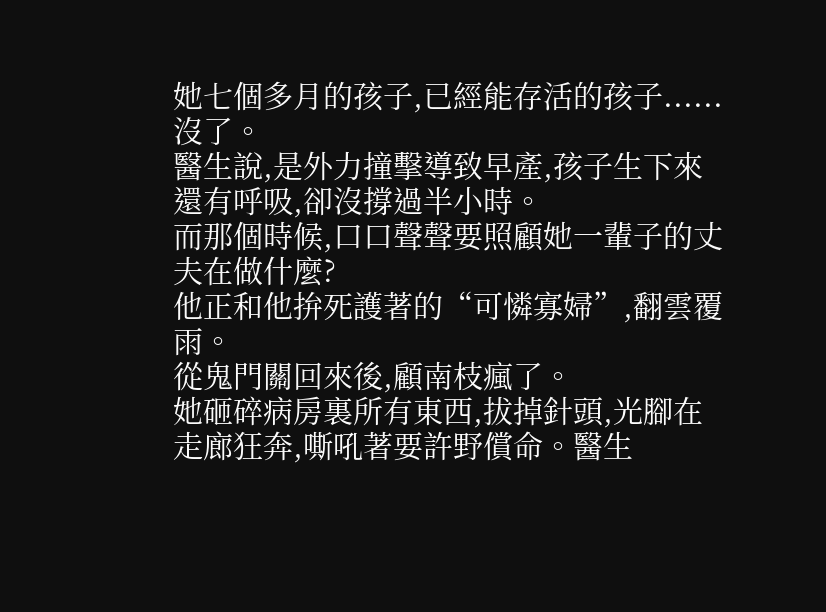她七個多月的孩子,已經能存活的孩子......沒了。
醫生說,是外力撞擊導致早產,孩子生下來還有呼吸,卻沒撐過半小時。
而那個時候,口口聲聲要照顧她一輩子的丈夫在做什麼?
他正和他拚死護著的“可憐寡婦”,翻雲覆雨。
從鬼門關回來後,顧南枝瘋了。
她砸碎病房裏所有東西,拔掉針頭,光腳在走廊狂奔,嘶吼著要許野償命。醫生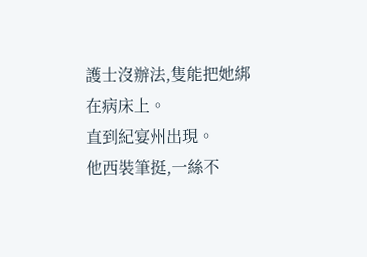護士沒辦法,隻能把她綁在病床上。
直到紀宴州出現。
他西裝筆挺,一絲不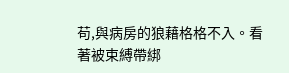苟,與病房的狼藉格格不入。看著被束縛帶綁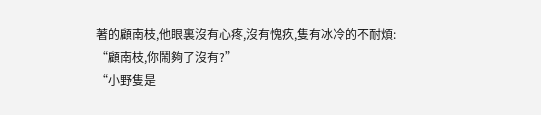著的顧南枝,他眼裏沒有心疼,沒有愧疚,隻有冰冷的不耐煩:
“顧南枝,你鬧夠了沒有?”
“小野隻是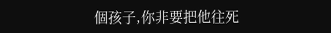個孩子,你非要把他往死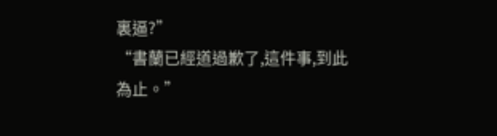裏逼?”
“書蘭已經道過歉了,這件事,到此為止。”